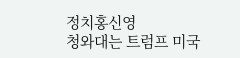정치홍신영
청와대는 트럼프 미국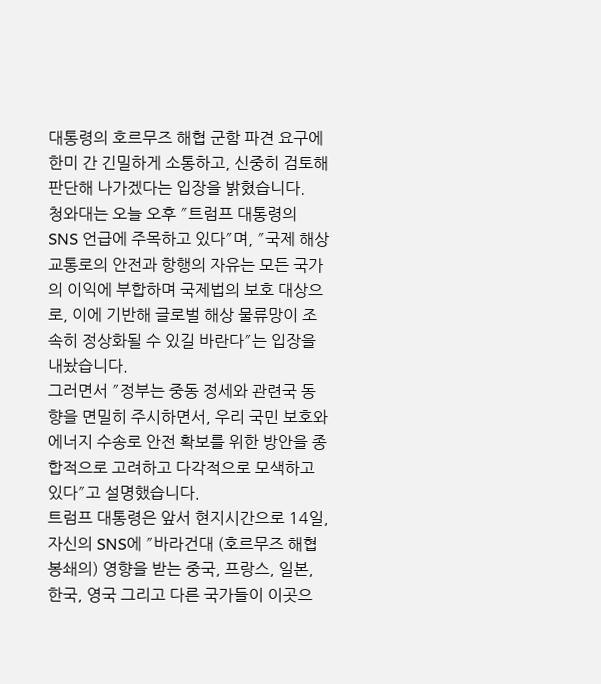대통령의 호르무즈 해협 군함 파견 요구에 한미 간 긴밀하게 소통하고, 신중히 검토해 판단해 나가겠다는 입장을 밝혔습니다.
청와대는 오늘 오후 ″트럼프 대통령의 SNS 언급에 주목하고 있다″며, ″국제 해상교통로의 안전과 항행의 자유는 모든 국가의 이익에 부합하며 국제법의 보호 대상으로, 이에 기반해 글로벌 해상 물류망이 조속히 정상화될 수 있길 바란다″는 입장을 내놨습니다.
그러면서 ″정부는 중동 정세와 관련국 동향을 면밀히 주시하면서, 우리 국민 보호와 에너지 수송로 안전 확보를 위한 방안을 종합적으로 고려하고 다각적으로 모색하고 있다″고 설명했습니다.
트럼프 대통령은 앞서 현지시간으로 14일, 자신의 SNS에 ″바라건대 (호르무즈 해협 봉쇄의) 영향을 받는 중국, 프랑스, 일본, 한국, 영국 그리고 다른 국가들이 이곳으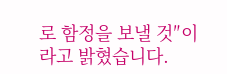로 함정을 보낼 것″이라고 밝혔습니다.